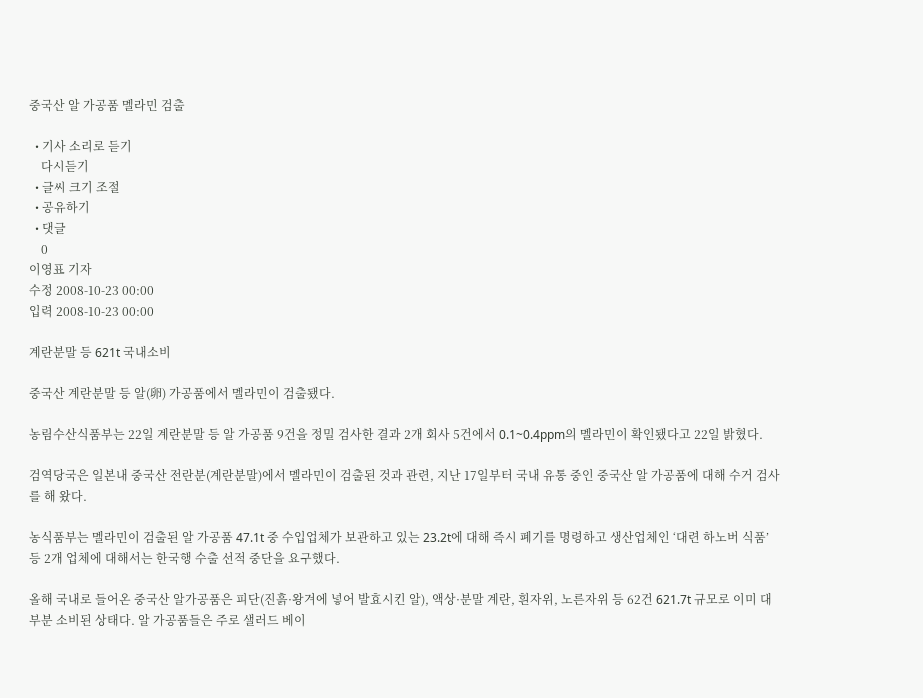중국산 알 가공품 멜라민 검출

  • 기사 소리로 듣기
    다시듣기
  • 글씨 크기 조절
  • 공유하기
  • 댓글
    0
이영표 기자
수정 2008-10-23 00:00
입력 2008-10-23 00:00

계란분말 등 621t 국내소비

중국산 계란분말 등 알(卵) 가공품에서 멜라민이 검출됐다.

농림수산식품부는 22일 계란분말 등 알 가공품 9건을 정밀 검사한 결과 2개 회사 5건에서 0.1~0.4ppm의 멜라민이 확인됐다고 22일 밝혔다.

검역당국은 일본내 중국산 전란분(계란분말)에서 멜라민이 검출된 것과 관련, 지난 17일부터 국내 유통 중인 중국산 알 가공품에 대해 수거 검사를 해 왔다.

농식품부는 멜라민이 검출된 알 가공품 47.1t 중 수입업체가 보관하고 있는 23.2t에 대해 즉시 폐기를 명령하고 생산업체인 ‘대련 하노버 식품’ 등 2개 업체에 대해서는 한국행 수출 선적 중단을 요구했다.

올해 국내로 들어온 중국산 알가공품은 피단(진흙·왕겨에 넣어 발효시킨 알), 액상·분말 계란, 흰자위, 노른자위 등 62건 621.7t 규모로 이미 대부분 소비된 상태다. 알 가공품들은 주로 샐러드 베이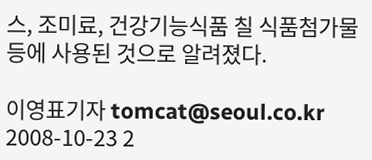스, 조미료, 건강기능식품 칠 식품첨가물 등에 사용된 것으로 알려졌다.

이영표기자 tomcat@seoul.co.kr
2008-10-23 2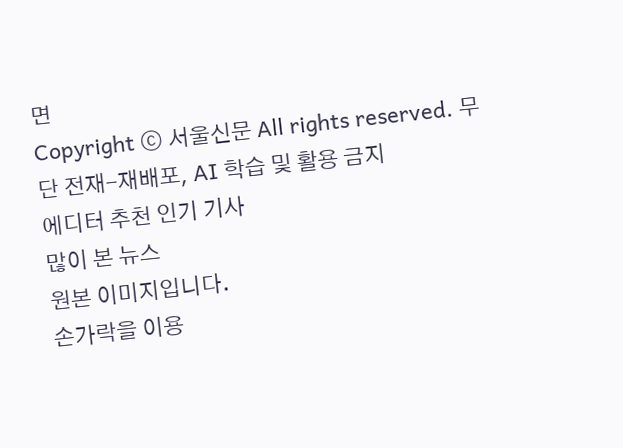면
Copyright ⓒ 서울신문 All rights reserved. 무단 전재-재배포, AI 학습 및 활용 금지
에디터 추천 인기 기사
많이 본 뉴스
원본 이미지입니다.
손가락을 이용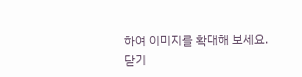하여 이미지를 확대해 보세요.
닫기